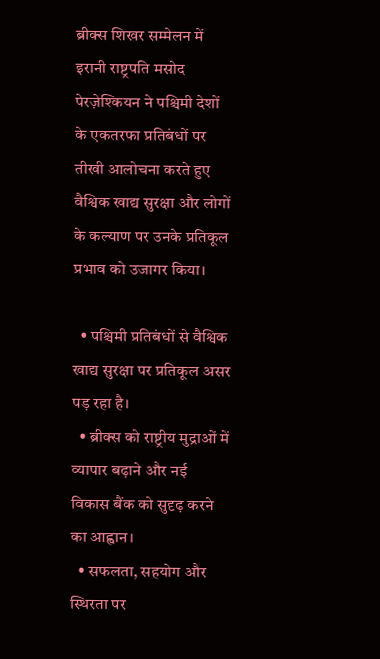ब्रीक्स शिखर सम्मेलन में इरानी राष्ट्रपति मसोद पेरज़ेश्कियन ने पश्चिमी देशों के एकतरफा प्रतिबंधों पर तीखी आलोचना करते हुए वैश्विक खाद्य सुरक्षा और लोगों के कल्याण पर उनके प्रतिकूल प्रभाव को उजागर किया।

  • पश्चिमी प्रतिबंधों से वैश्विक खाद्य सुरक्षा पर प्रतिकूल असर पड़ रहा है।
  • ब्रीक्स को राष्ट्रीय मुद्राओं में व्यापार बढ़ाने और नई विकास बैंक को सुदृढ़ करने का आह्वान।
  • सफलता, सहयोग और स्थिरता पर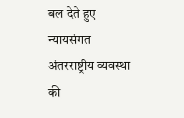बल देते हुए न्यायसंगत अंतरराष्ट्रीय व्यवस्था की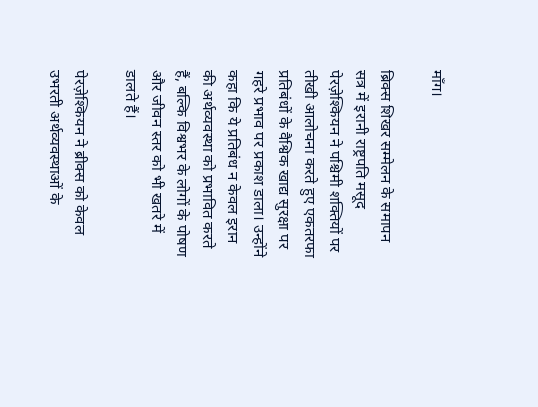माँग।

ब्रिक्स शिखर सम्मेलन के समापन सत्र में इरानी राष्ट्रपति मसूद पेरज़ेश्कियन ने पश्चिमी शक्तियों पर तीखी आलोचना करते हुए एकतरफा प्रतिबंधों के वैश्विक खाद्य सुरक्षा पर गहरे प्रभाव पर प्रकाश डाला। उन्होंने कहा कि ये प्रतिबंध न केवल इरान की अर्थव्यवस्था को प्रभावित करते हैं, बल्कि विश्वभर के लोगों के पोषण और जीवन स्तर को भी खतरे में डालते हैं।

पेरज़ेश्कियन ने ब्रीक्स को केवल उभरती अर्थव्यवस्थाओं के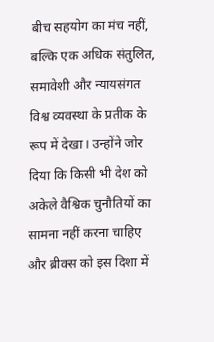बीच सहयोग का मंच नहीं, बल्कि एक अधिक संतुलित, समावेशी और न्यायसंगत विश्व व्यवस्था के प्रतीक के रूप में देखा। उन्होंने जोर दिया कि किसी भी देश को अकेले वैश्विक चुनौतियों का सामना नहीं करना चाहिए और ब्रीक्स को इस दिशा में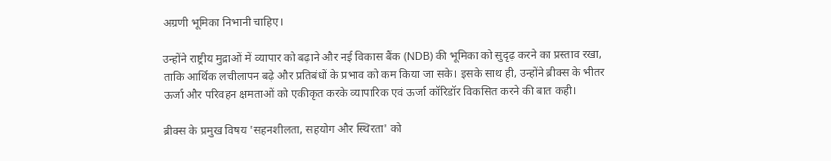अग्रणी भूमिका निभानी चाहिए।

उन्होंने राष्ट्रीय मुद्राओं में व्यापार को बढ़ाने और नई विकास बैंक (NDB) की भूमिका को सुदृढ़ करने का प्रस्ताव रखा, ताकि आर्थिक लचीलापन बढ़े और प्रतिबंधों के प्रभाव को कम किया जा सके। इसके साथ ही, उन्होंने ब्रीक्स के भीतर ऊर्जा और परिवहन क्षमताओं को एकीकृत करके व्यापारिक एवं ऊर्जा कॉरिडॉर विकसित करने की बात कही।

ब्रीक्स के प्रमुख विषय 'सहनशीलता, सहयोग और स्थिरता' को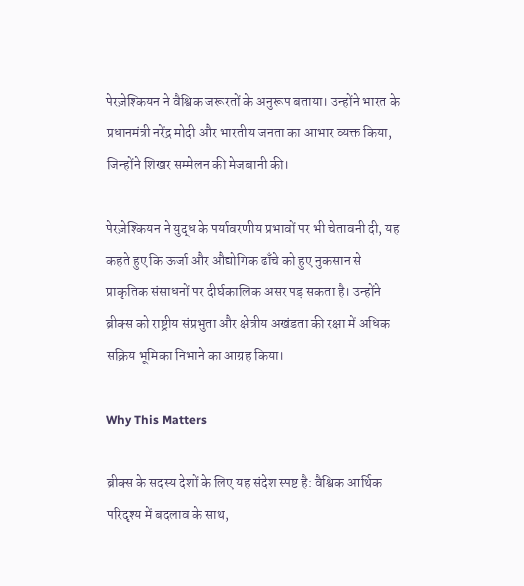पेरज़ेश्कियन ने वैश्विक जरूरतों के अनुरूप बताया। उन्होंने भारत के प्रधानमंत्री नरेंद्र मोदी और भारतीय जनता का आभार व्यक्त किया, जिन्होंने शिखर सम्मेलन की मेजबानी की।

पेरज़ेश्कियन ने युद्ध के पर्यावरणीय प्रभावों पर भी चेतावनी दी, यह कहते हुए कि ऊर्जा और औद्योगिक ढाँचे को हुए नुकसान से प्राकृतिक संसाधनों पर दीर्घकालिक असर पड़ सकता है। उन्होंने ब्रीक्स को राष्ट्रीय संप्रभुता और क्षेत्रीय अखंडता की रक्षा में अधिक सक्रिय भूमिका निभाने का आग्रह किया।

Why This Matters

ब्रीक्स के सदस्य देशों के लिए यह संदेश स्पष्ट है: वैश्विक आर्थिक परिदृश्य में बदलाव के साथ,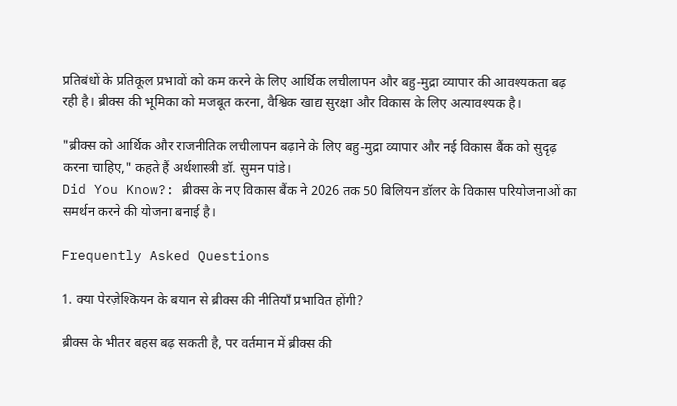प्रतिबंधों के प्रतिकूल प्रभावों को कम करने के लिए आर्थिक लचीलापन और बहु-मुद्रा व्यापार की आवश्यकता बढ़ रही है। ब्रीक्स की भूमिका को मजबूत करना, वैश्विक खाद्य सुरक्षा और विकास के लिए अत्यावश्यक है।

"ब्रीक्स को आर्थिक और राजनीतिक लचीलापन बढ़ाने के लिए बहु-मुद्रा व्यापार और नई विकास बैंक को सुदृढ़ करना चाहिए," कहते हैं अर्थशास्त्री डॉ. सुमन पांडे।
Did You Know?: ब्रीक्स के नए विकास बैंक ने 2026 तक 50 बिलियन डॉलर के विकास परियोजनाओं का समर्थन करने की योजना बनाई है।

Frequently Asked Questions

1. क्या पेरज़ेश्कियन के बयान से ब्रीक्स की नीतियाँ प्रभावित होंगी?

ब्रीक्स के भीतर बहस बढ़ सकती है, पर वर्तमान में ब्रीक्स की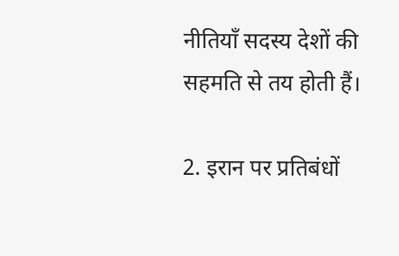नीतियाँ सदस्य देशों की सहमति से तय होती हैं।

2. इरान पर प्रतिबंधों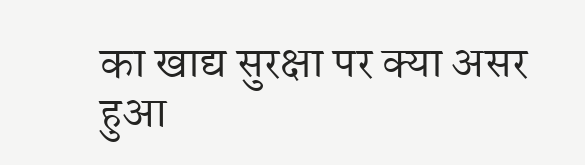का खाद्य सुरक्षा पर क्या असर हुआ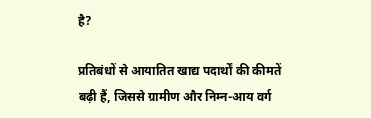है?

प्रतिबंधों से आयातित खाद्य पदार्थों की कीमतें बढ़ी हैं, जिससे ग्रामीण और निम्न-आय वर्ग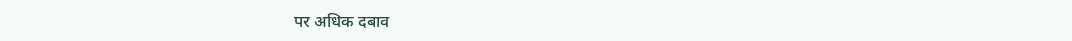पर अधिक दबाव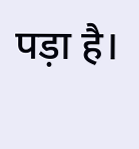पड़ा है।